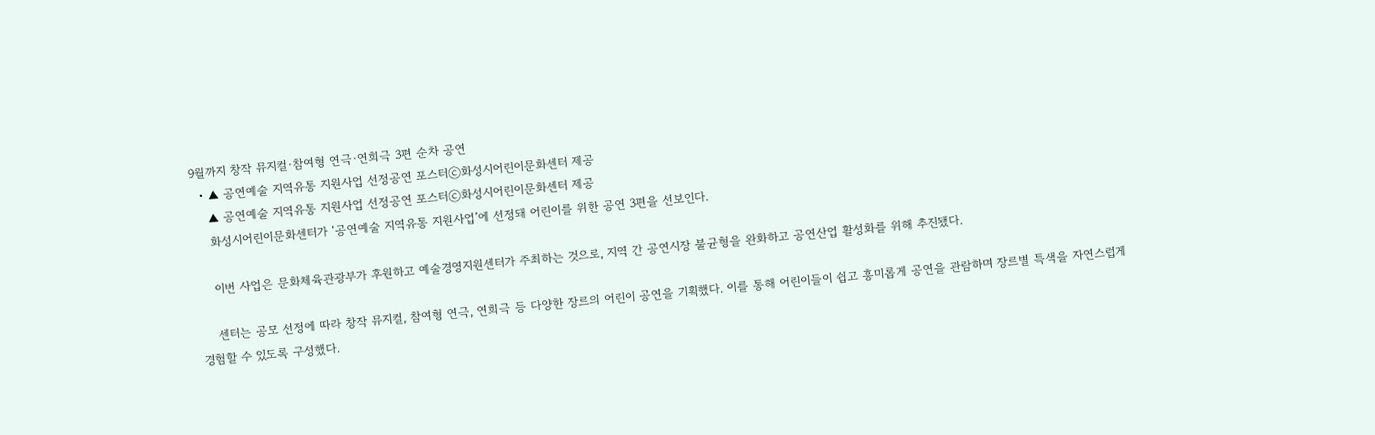9월까지 창작 뮤지컬·참여형 연극·연희극 3편 순차 공연
  • ▲ 공연예술 지역유통 지원사업 선정공연 포스터ⓒ화성시어린이문화센터 제공
    ▲ 공연예술 지역유통 지원사업 선정공연 포스터ⓒ화성시어린이문화센터 제공
    화성시어린이문화센터가 ‘공연예술 지역유통 지원사업’에 선정돼 어린이를 위한 공연 3편을 선보인다.

    이번 사업은 문화체육관광부가 후원하고 예술경영지원센터가 주최하는 것으로, 지역 간 공연시장 불균형을 완화하고 공연산업 활성화를 위해 추진됐다.

    센터는 공모 선정에 따라 창작 뮤지컬, 참여형 연극, 연희극 등 다양한 장르의 어린이 공연을 기획했다. 이를 통해 어린이들이 쉽고 흥미롭게 공연을 관람하며 장르별 특색을 자연스럽게 경험할 수 있도록 구성했다.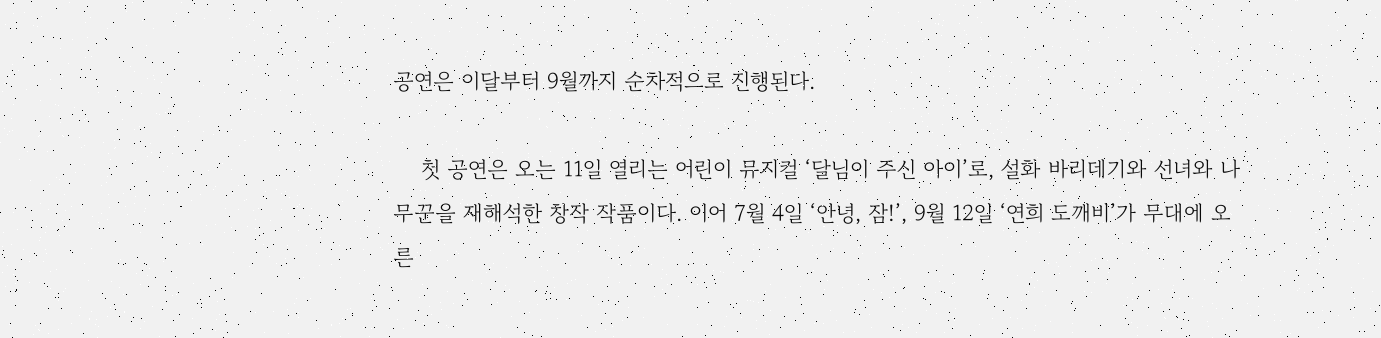공연은 이달부터 9월까지 순차적으로 진행된다.

    첫 공연은 오는 11일 열리는 어린이 뮤지컬 ‘달님이 주신 아이’로, 설화 바리데기와 선녀와 나무꾼을 재해석한 창작 작품이다. 이어 7월 4일 ‘안녕, 잠!’, 9월 12일 ‘연희 도깨비’가 무대에 오른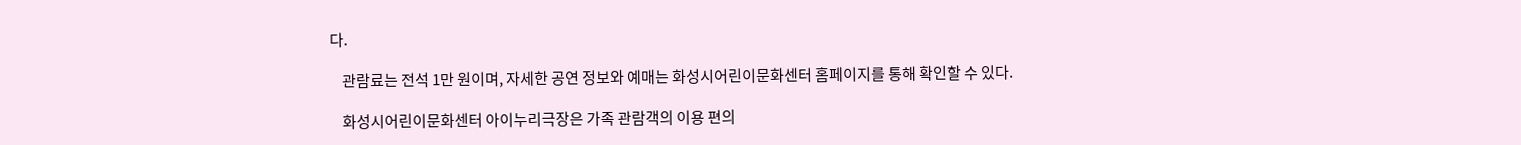다.

    관람료는 전석 1만 원이며, 자세한 공연 정보와 예매는 화성시어린이문화센터 홈페이지를 통해 확인할 수 있다.

    화성시어린이문화센터 아이누리극장은 가족 관람객의 이용 편의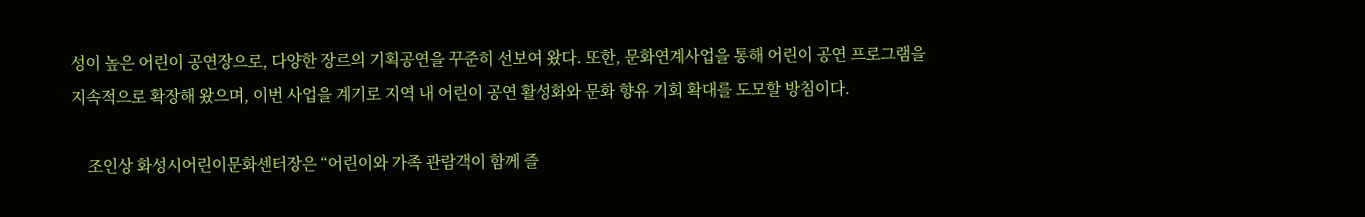성이 높은 어린이 공연장으로, 다양한 장르의 기획공연을 꾸준히 선보여 왔다. 또한, 문화연계사업을 통해 어린이 공연 프로그램을 지속적으로 확장해 왔으며, 이번 사업을 계기로 지역 내 어린이 공연 활성화와 문화 향유 기회 확대를 도모할 방침이다.

    조인상 화성시어린이문화센터장은 “어린이와 가족 관람객이 함께 즐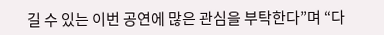길 수 있는 이번 공연에 많은 관심을 부탁한다”며 “다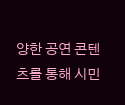양한 공연 콘텐츠를 통해 시민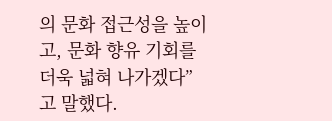의 문화 접근성을 높이고, 문화 향유 기회를 더욱 넓혀 나가겠다”고 말했다.